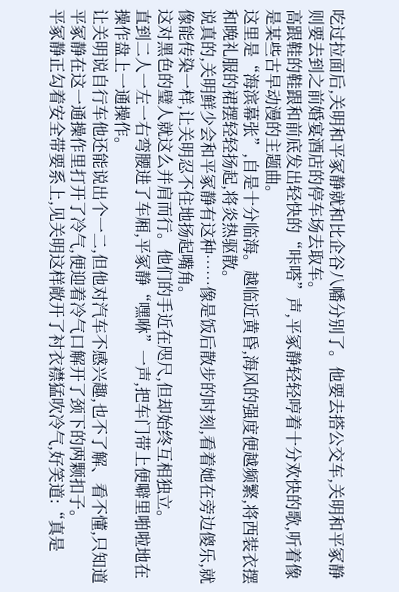吃过拉面后,关明和平冢静就和比企谷八幡分别了。他要去搭公交车,关明和平冢静则要去到之前婚宴酒店的停车场去取车。
高跟鞋的鞋跟和前底发出轻快的“咔嗒”声,平冢静轻轻哼着十分欢快的歌,听着像是某些古早动漫的主题曲。
这里是“海滨幕张”,自是十分临海。越临近黄昏,海风的强度便越频繁,将西装衣摆和晚礼服的裙摆轻轻扬起,将炎热驱散。
说真的,关明鲜少会和平冢静有这种……像是饭后散步的时刻,看着她在旁边傻乐,就像能传染一样,让关明忍不住地扬起嘴角。
这对黑色的璧人就这么并肩而行。他们的手近在咫尺,但却始终互相独立。
直到二人一左一右弯腰进了车厢,平冢静“嘿咻”一声,把车门带上便噼里啪啦地在操作盘上一通操作。
让关明说自行车他还能说出个一二,但他对汽车不感兴趣,也不了解、看不懂,只知道平冢静在这一通操作里打开了冷气,便迎着冷气口解开了颈下的两颗扣子。
平冢静正勾着安全带要系上,见关明这样敞开了衬衣襟猛吹冷气,好笑道:“真是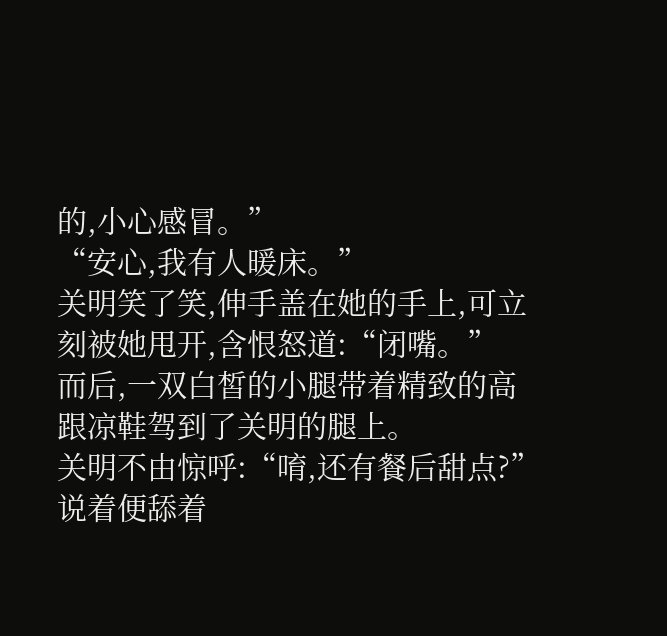的,小心感冒。”
“安心,我有人暖床。”
关明笑了笑,伸手盖在她的手上,可立刻被她甩开,含恨怒道:“闭嘴。”
而后,一双白皙的小腿带着精致的高跟凉鞋驾到了关明的腿上。
关明不由惊呼:“唷,还有餐后甜点?”说着便舔着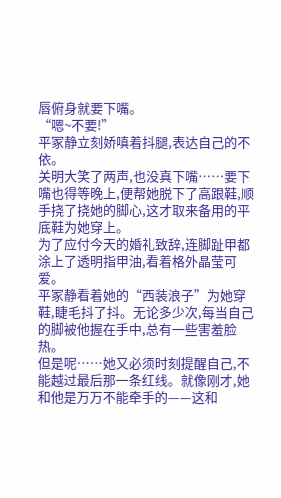唇俯身就要下嘴。
“嗯~不要!”
平冢静立刻娇嗔着抖腿,表达自己的不依。
关明大笑了两声,也没真下嘴……要下嘴也得等晚上,便帮她脱下了高跟鞋,顺手挠了挠她的脚心,这才取来备用的平底鞋为她穿上。
为了应付今天的婚礼致辞,连脚趾甲都涂上了透明指甲油,看着格外晶莹可爱。
平冢静看着她的“西装浪子”为她穿鞋,睫毛抖了抖。无论多少次,每当自己的脚被他握在手中,总有一些害羞脸热。
但是呢……她又必须时刻提醒自己,不能越过最后那一条红线。就像刚才,她和他是万万不能牵手的——这和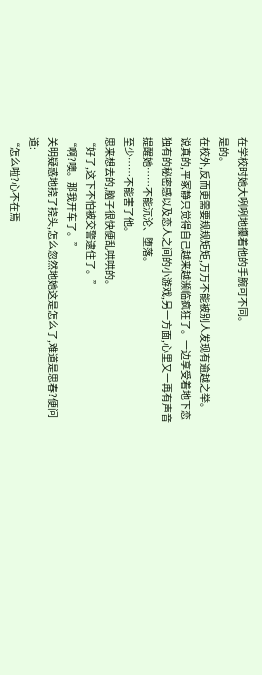在学校时她大咧咧地攥着他的手腕可不同。
是的。
在校外,反而更需要规规矩矩,万万不能被别人发现有逾越之举。
说真的,平冢静只觉得自己越来越濒临疯狂了。一边享受着地下恋独有的秘密感以及恋人之间的小游戏,另一方面,心里又一再有声音提醒她……不能沉沦、堕落。
至少……不能害了他。
思来想去的,脑子很快便乱哄哄的。
“好了,这下不怕被交警逮住了。”
“啊?噢。那我开车了。”
关明疑惑地挠了挠头,怎么忽然地她这是怎么了,难道是思春?便问道:
“怎么啦?心不在焉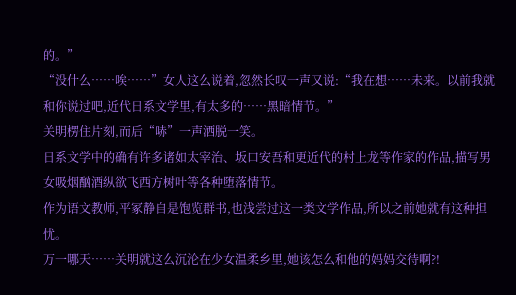的。”
“没什么……唉……”女人这么说着,忽然长叹一声又说:“我在想……未来。以前我就和你说过吧,近代日系文学里,有太多的……黑暗情节。”
关明楞住片刻,而后“哧”一声洒脱一笑。
日系文学中的确有许多诸如太宰治、坂口安吾和更近代的村上龙等作家的作品,描写男女吸烟酗酒纵欲飞西方树叶等各种堕落情节。
作为语文教师,平冢静自是饱览群书,也浅尝过这一类文学作品,所以之前她就有这种担忧。
万一哪天……关明就这么沉沦在少女温柔乡里,她该怎么和他的妈妈交待啊?!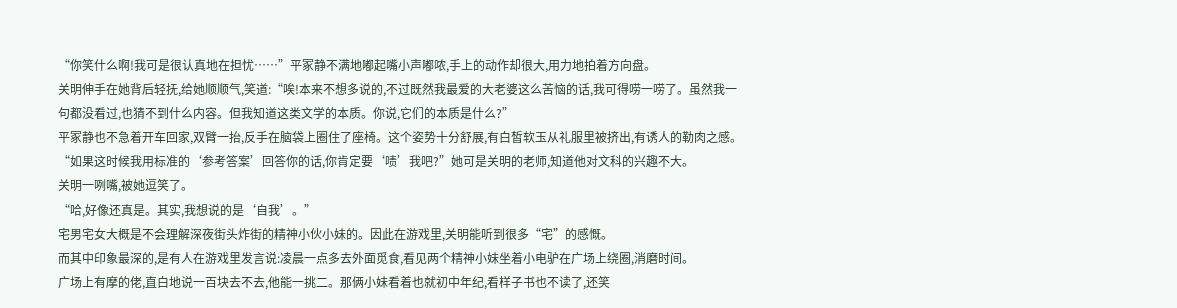“你笑什么啊!我可是很认真地在担忧……”平冢静不满地嘟起嘴小声嘟哝,手上的动作却很大,用力地拍着方向盘。
关明伸手在她背后轻抚,给她顺顺气,笑道:“唉!本来不想多说的,不过既然我最爱的大老婆这么苦恼的话,我可得唠一唠了。虽然我一句都没看过,也猜不到什么内容。但我知道这类文学的本质。你说,它们的本质是什么?”
平冢静也不急着开车回家,双臂一抬,反手在脑袋上圈住了座椅。这个姿势十分舒展,有白皙软玉从礼服里被挤出,有诱人的勒肉之感。
“如果这时候我用标准的‘参考答案’回答你的话,你肯定要‘啧’我吧?”她可是关明的老师,知道他对文科的兴趣不大。
关明一咧嘴,被她逗笑了。
“哈,好像还真是。其实,我想说的是‘自我’。”
宅男宅女大概是不会理解深夜街头炸街的精神小伙小妹的。因此在游戏里,关明能听到很多“宅”的感慨。
而其中印象最深的,是有人在游戏里发言说:凌晨一点多去外面觅食,看见两个精神小妹坐着小电驴在广场上绕圈,消磨时间。
广场上有摩的佬,直白地说一百块去不去,他能一挑二。那俩小妹看着也就初中年纪,看样子书也不读了,还笑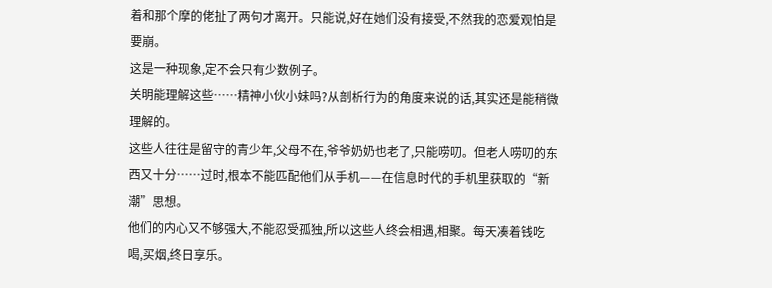着和那个摩的佬扯了两句才离开。只能说,好在她们没有接受,不然我的恋爱观怕是要崩。
这是一种现象,定不会只有少数例子。
关明能理解这些……精神小伙小妹吗?从剖析行为的角度来说的话,其实还是能稍微理解的。
这些人往往是留守的青少年,父母不在,爷爷奶奶也老了,只能唠叨。但老人唠叨的东西又十分……过时,根本不能匹配他们从手机——在信息时代的手机里获取的“新潮”思想。
他们的内心又不够强大,不能忍受孤独,所以这些人终会相遇,相聚。每天凑着钱吃喝,买烟,终日享乐。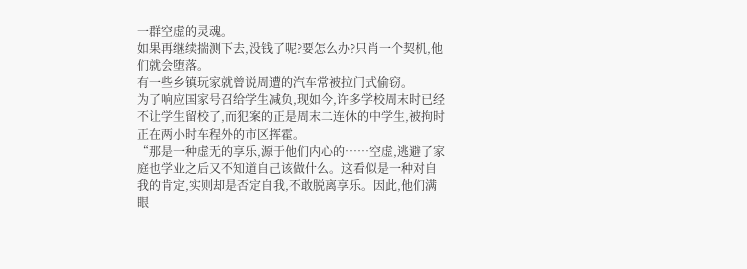一群空虚的灵魂。
如果再继续揣测下去,没钱了呢?要怎么办?只肖一个契机,他们就会堕落。
有一些乡镇玩家就曾说周遭的汽车常被拉门式偷窃。
为了响应国家号召给学生减负,现如今,许多学校周末时已经不让学生留校了,而犯案的正是周末二连休的中学生,被拘时正在两小时车程外的市区挥霍。
“那是一种虚无的享乐,源于他们内心的……空虚,逃避了家庭也学业之后又不知道自己该做什么。这看似是一种对自我的肯定,实则却是否定自我,不敢脱离享乐。因此,他们满眼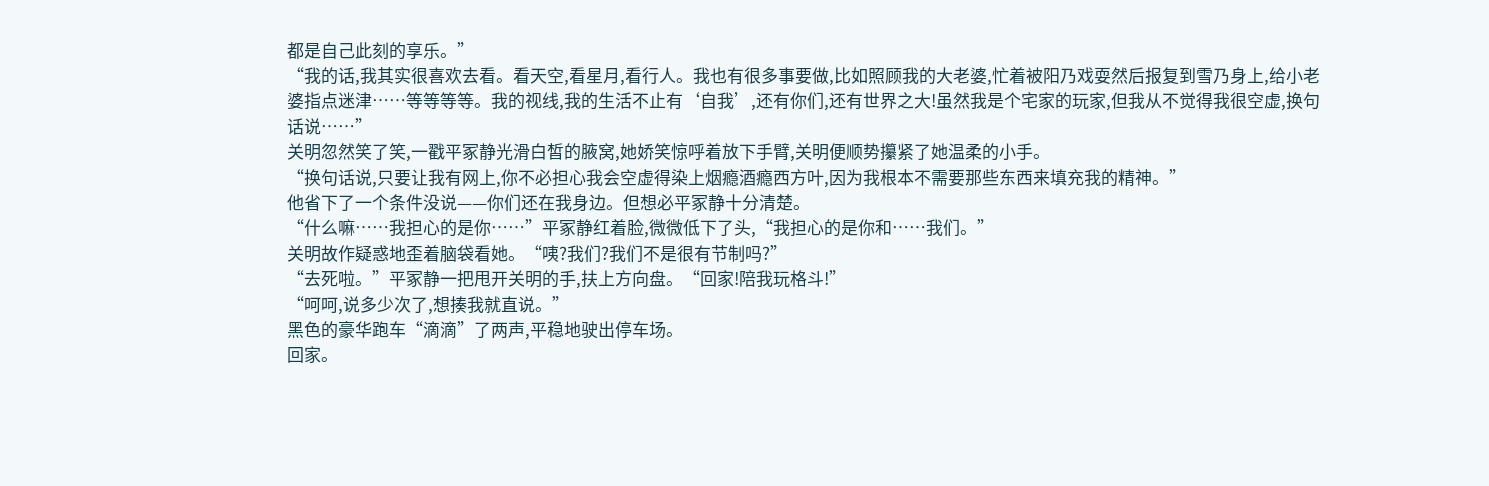都是自己此刻的享乐。”
“我的话,我其实很喜欢去看。看天空,看星月,看行人。我也有很多事要做,比如照顾我的大老婆,忙着被阳乃戏耍然后报复到雪乃身上,给小老婆指点迷津……等等等等。我的视线,我的生活不止有‘自我’,还有你们,还有世界之大!虽然我是个宅家的玩家,但我从不觉得我很空虚,换句话说……”
关明忽然笑了笑,一戳平冢静光滑白皙的腋窝,她娇笑惊呼着放下手臂,关明便顺势攥紧了她温柔的小手。
“换句话说,只要让我有网上,你不必担心我会空虚得染上烟瘾酒瘾西方叶,因为我根本不需要那些东西来填充我的精神。”
他省下了一个条件没说——你们还在我身边。但想必平冢静十分清楚。
“什么嘛……我担心的是你……”平冢静红着脸,微微低下了头,“我担心的是你和……我们。”
关明故作疑惑地歪着脑袋看她。“咦?我们?我们不是很有节制吗?”
“去死啦。”平冢静一把甩开关明的手,扶上方向盘。“回家!陪我玩格斗!”
“呵呵,说多少次了,想揍我就直说。”
黑色的豪华跑车“滴滴”了两声,平稳地驶出停车场。
回家。